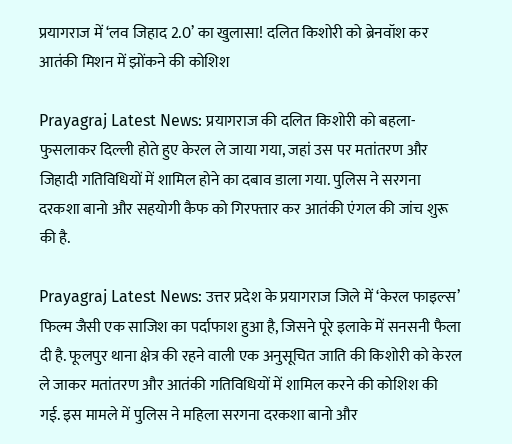प्रयागराज में ‘लव जिहाद 2.0’ का खुलासा! दलित किशोरी को ब्रेनवॉश कर आतंकी मिशन में झोंकने की कोशिश

Prayagraj Latest News: प्रयागराज की दलित किशोरी को बहला-फुसलाकर दिल्ली होते हुए केरल ले जाया गया, जहां उस पर मतांतरण और जिहादी गतिविधियों में शामिल होने का दबाव डाला गया. पुलिस ने सरगना दरकशा बानो और सहयोगी कैफ को गिरफ्तार कर आतंकी एंगल की जांच शुरू की है.

Prayagraj Latest News: उत्तर प्रदेश के प्रयागराज जिले में ‘केरल फाइल्स’ फिल्म जैसी एक साजिश का पर्दाफाश हुआ है, जिसने पूरे इलाके में सनसनी फैला दी है. फूलपुर थाना क्षेत्र की रहने वाली एक अनुसूचित जाति की किशोरी को केरल ले जाकर मतांतरण और आतंकी गतिविधियों में शामिल करने की कोशिश की गई. इस मामले में पुलिस ने महिला सरगना दरकशा बानो और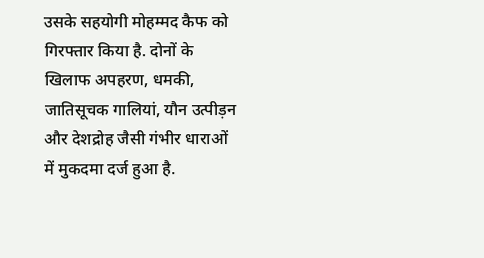उसके सहयोगी मोहम्मद कैफ को गिरफ्तार किया है. दोनों के खिलाफ अपहरण, धमकी, जातिसूचक गालियां, यौन उत्पीड़न और देशद्रोह जैसी गंभीर धाराओं में मुकदमा दर्ज हुआ है.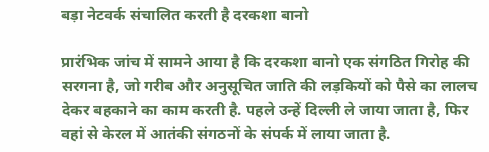बड़ा नेटवर्क संचालित करती है दरकशा बानो

प्रारंभिक जांच में सामने आया है कि दरकशा बानो एक संगठित गिरोह की सरगना है, जो गरीब और अनुसूचित जाति की लड़कियों को पैसे का लालच देकर बहकाने का काम करती है. पहले उन्हें दिल्ली ले जाया जाता है, फिर वहां से केरल में आतंकी संगठनों के संपर्क में लाया जाता है.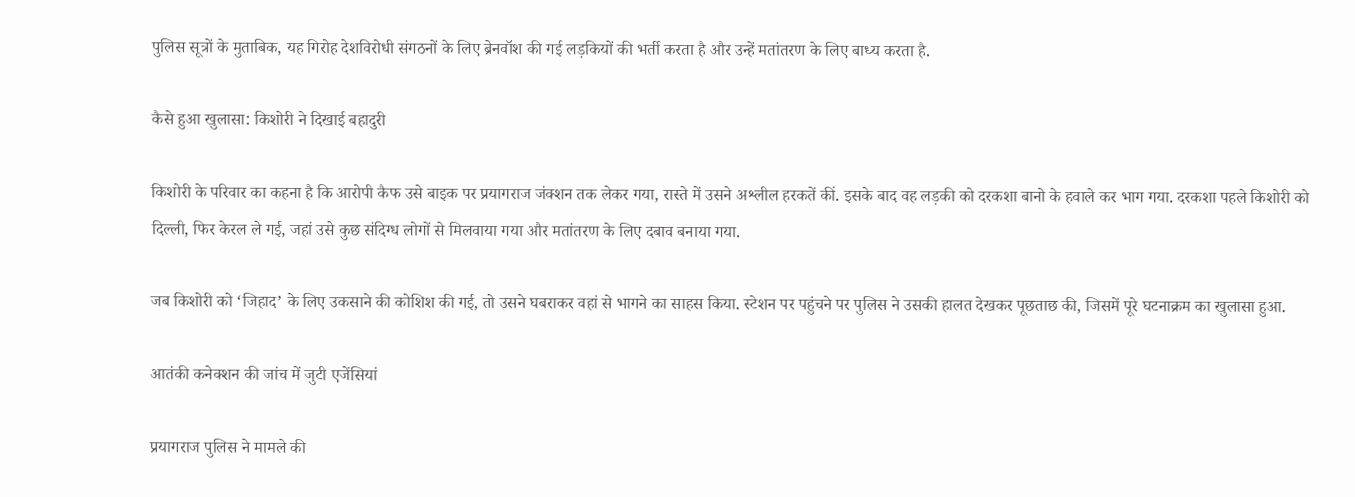पुलिस सूत्रों के मुताबिक, यह गिरोह देशविरोधी संगठनों के लिए ब्रेनवॉश की गई लड़कियों की भर्ती करता है और उन्हें मतांतरण के लिए बाध्य करता है.

कैसे हुआ खुलासा: किशोरी ने दिखाई बहादुरी

किशोरी के परिवार का कहना है कि आरोपी कैफ उसे बाइक पर प्रयागराज जंक्शन तक लेकर गया, रास्ते में उसने अश्लील हरकतें कीं. इसके बाद वह लड़की को दरकशा बानो के हवाले कर भाग गया. दरकशा पहले किशोरी को दिल्ली, फिर केरल ले गई, जहां उसे कुछ संदिग्ध लोगों से मिलवाया गया और मतांतरण के लिए दबाव बनाया गया.

जब किशोरी को ‘जिहाद’ के लिए उकसाने की कोशिश की गई, तो उसने घबराकर वहां से भागने का साहस किया. स्टेशन पर पहुंचने पर पुलिस ने उसकी हालत देखकर पूछताछ की, जिसमें पूरे घटनाक्रम का खुलासा हुआ.

आतंकी कनेक्शन की जांच में जुटी एजेंसियां

प्रयागराज पुलिस ने मामले की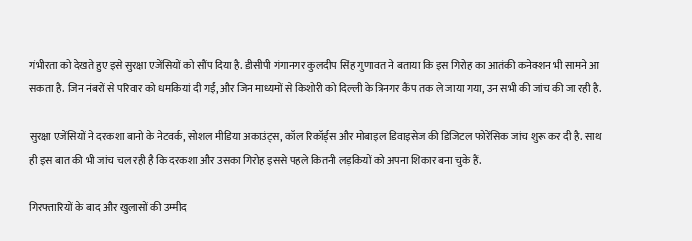गंभीरता को देखते हुए इसे सुरक्षा एजेंसियों को सौंप दिया है. डीसीपी गंगानगर कुलदीप सिंह गुणावत ने बताया कि इस गिरोह का आतंकी कनेक्शन भी सामने आ सकता है. जिन नंबरों से परिवार को धमकियां दी गईं, और जिन माध्यमों से किशोरी को दिल्ली के त्रिनगर कैंप तक ले जाया गया, उन सभी की जांच की जा रही है.

सुरक्षा एजेंसियों ने दरकशा बानो के नेटवर्क, सोशल मीडिया अकाउंट्स, कॉल रिकॉर्ड्स और मोबाइल डिवाइसेज की डिजिटल फोरेंसिक जांच शुरू कर दी है. साथ ही इस बात की भी जांच चल रही है कि दरकशा और उसका गिरोह इससे पहले कितनी लड़कियों को अपना शिकार बना चुके हैं.

गिरफ्तारियों के बाद और खुलासों की उम्मीद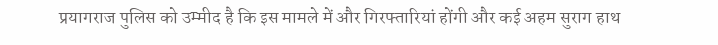प्रयागराज पुलिस को उम्मीद है कि इस मामले में और गिरफ्तारियां होंगी और कई अहम सुराग हाथ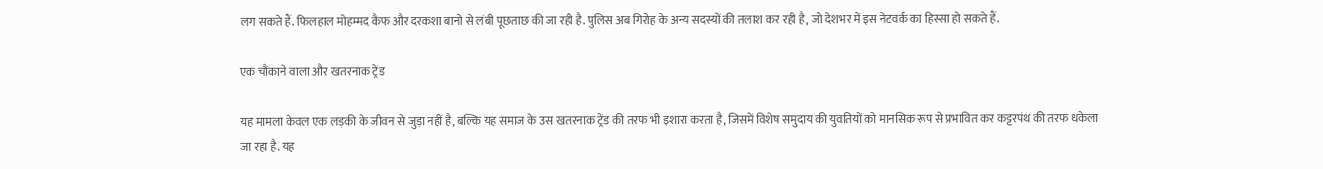लग सकते हैं. फिलहाल मोहम्मद कैफ और दरकशा बानो से लंबी पूछताछ की जा रही है. पुलिस अब गिरोह के अन्य सदस्यों की तलाश कर रही है, जो देशभर में इस नेटवर्क का हिस्सा हो सकते हैं.

एक चौंकाने वाला और खतरनाक ट्रेंड

यह मामला केवल एक लड़की के जीवन से जुड़ा नहीं है, बल्कि यह समाज के उस खतरनाक ट्रेंड की तरफ भी इशारा करता है, जिसमें विशेष समुदाय की युवतियों को मानसिक रूप से प्रभावित कर कट्टरपंथ की तरफ धकेला जा रहा है. यह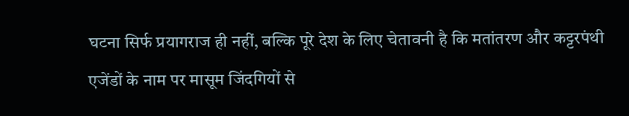घटना सिर्फ प्रयागराज ही नहीं, बल्कि पूरे देश के लिए चेतावनी है कि मतांतरण और कट्टरपंथी एजेंडों के नाम पर मासूम जिंदगियों से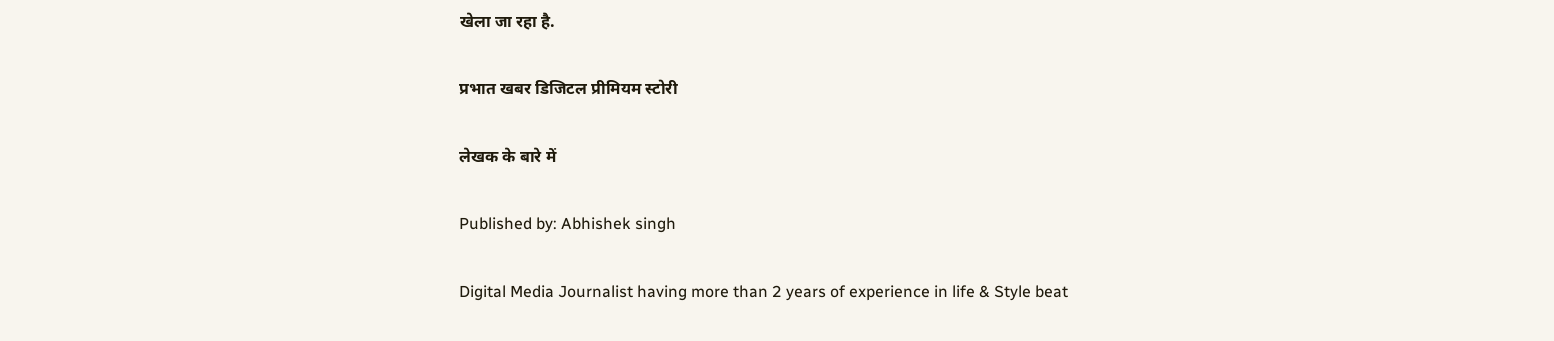खेला जा रहा है.

प्रभात खबर डिजिटल प्रीमियम स्टोरी

लेखक के बारे में

Published by: Abhishek singh

Digital Media Journalist having more than 2 years of experience in life & Style beat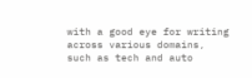with a good eye for writing across various domains, such as tech and auto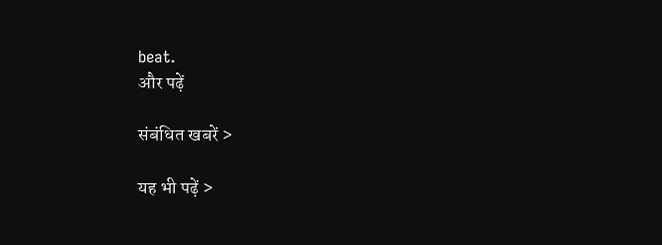beat.
और पढ़ें

संबंधित खबरें >

यह भी पढ़ें >